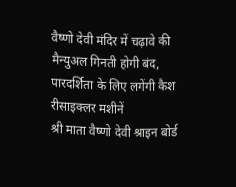वैष्णो देवी मंदिर में चढ़ावे की मैन्युअल गिनती होगी बंद, पारदर्शिता के लिए लगेंगी कैश रीसाइक्लर मशीनें
श्री माता वैष्णो देवी श्राइन बोर्ड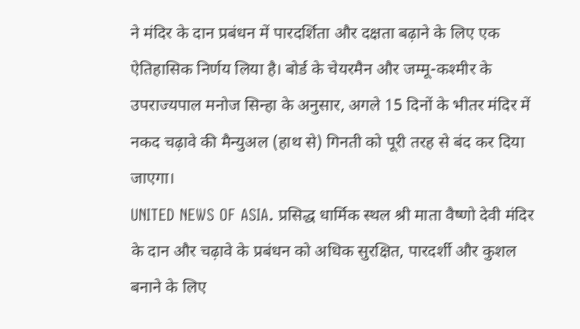ने मंदिर के दान प्रबंधन में पारदर्शिता और दक्षता बढ़ाने के लिए एक ऐतिहासिक निर्णय लिया है। बोर्ड के चेयरमैन और जम्मू-कश्मीर के उपराज्यपाल मनोज सिन्हा के अनुसार, अगले 15 दिनों के भीतर मंदिर में नकद चढ़ावे की मैन्युअल (हाथ से) गिनती को पूरी तरह से बंद कर दिया जाएगा।
UNITED NEWS OF ASIA. प्रसिद्ध धार्मिक स्थल श्री माता वैष्णो देवी मंदिर के दान और चढ़ावे के प्रबंधन को अधिक सुरक्षित, पारदर्शी और कुशल बनाने के लिए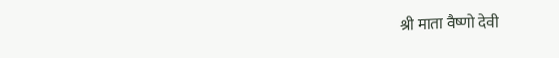श्री माता वैष्णो देवी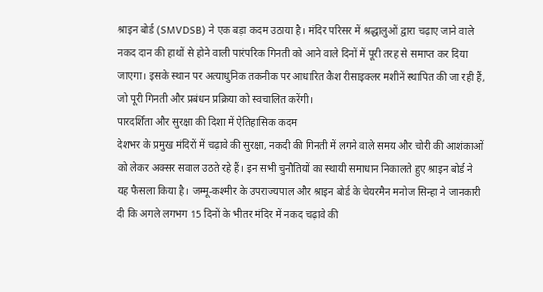श्राइन बोर्ड (SMVDSB) ने एक बड़ा कदम उठाया है। मंदिर परिसर में श्रद्धालुओं द्वारा चढ़ाए जाने वाले नकद दान की हाथों से होने वाली पारंपरिक गिनती को आने वाले दिनों में पूरी तरह से समाप्त कर दिया जाएगा। इसके स्थान पर अत्याधुनिक तकनीक पर आधारित कैश रीसाइक्लर मशीनें स्थापित की जा रही हैं, जो पूरी गिनती और प्रबंधन प्रक्रिया को स्वचालित करेंगी।
पारदर्शिता और सुरक्षा की दिशा में ऐतिहासिक कदम
देशभर के प्रमुख मंदिरों में चढ़ावे की सुरक्षा, नकदी की गिनती में लगने वाले समय और चोरी की आशंकाओं को लेकर अक्सर सवाल उठते रहे हैं। इन सभी चुनौतियों का स्थायी समाधान निकालते हुए श्राइन बोर्ड ने यह फैसला किया है। जम्मू-कश्मीर के उपराज्यपाल और श्राइन बोर्ड के चेयरमैन मनोज सिन्हा ने जानकारी दी कि अगले लगभग 15 दिनों के भीतर मंदिर में नकद चढ़ावे की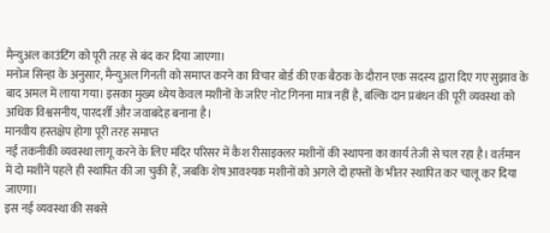मैन्युअल काउंटिंग को पूरी तरह से बंद कर दिया जाएगा।
मनोज सिन्हा के अनुसार, मैन्युअल गिनती को समाप्त करने का विचार बोर्ड की एक बैठक के दौरान एक सदस्य द्वारा दिए गए सुझाव के बाद अमल में लाया गया। इसका मुख्य ध्येय केवल मशीनों के जरिए नोट गिनना मात्र नहीं है, बल्कि दान प्रबंधन की पूरी व्यवस्था को अधिक विश्वसनीय, पारदर्शी और जवाबदेह बनाना है।
मानवीय हस्तक्षेप होगा पूरी तरह समाप्त
नई तकनीकी व्यवस्था लागू करने के लिए मंदिर परिसर में कैश रीसाइक्लर मशीनों की स्थापना का कार्य तेजी से चल रहा है। वर्तमान में दो मशीनें पहले ही स्थापित की जा चुकी हैं, जबकि शेष आवश्यक मशीनों को अगले दो हफ्तों के भीतर स्थापित कर चालू कर दिया जाएगा।
इस नई व्यवस्था की सबसे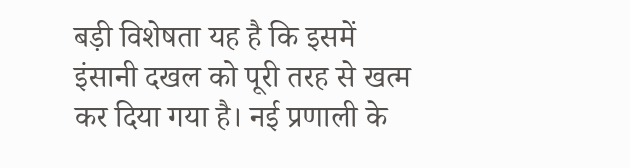बड़ी विशेषता यह है कि इसमें इंसानी दखल को पूरी तरह से खत्म कर दिया गया है। नई प्रणाली के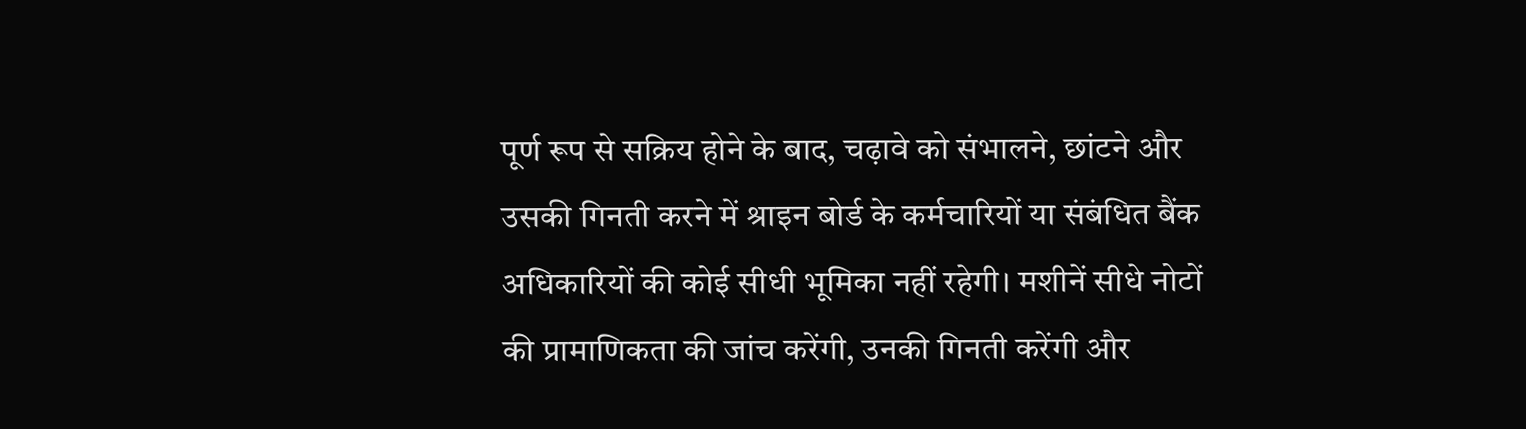पूर्ण रूप से सक्रिय होने के बाद, चढ़ावे को संभालने, छांटने और उसकी गिनती करने में श्राइन बोर्ड के कर्मचारियों या संबंधित बैंक अधिकारियों की कोई सीधी भूमिका नहीं रहेगी। मशीनें सीधे नोटों की प्रामाणिकता की जांच करेंगी, उनकी गिनती करेंगी और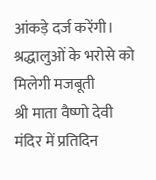आंकड़े दर्ज करेंगी।
श्रद्धालुओं के भरोसे को मिलेगी मजबूती
श्री माता वैष्णो देवी मंदिर में प्रतिदिन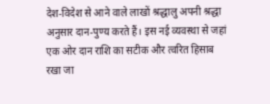देश-विदेश से आने वाले लाखों श्रद्धालु अपनी श्रद्धा अनुसार दान-पुण्य करते हैं। इस नई व्यवस्था से जहां एक ओर दान राशि का सटीक और त्वरित हिसाब रखा जा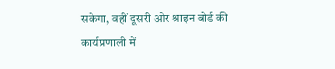सकेगा, वहीं दूसरी ओर श्राइन बोर्ड की कार्यप्रणाली में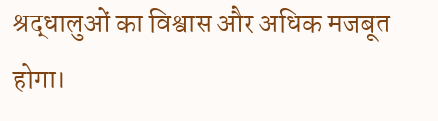श्रद्धालुओं का विश्वास और अधिक मजबूत होगा।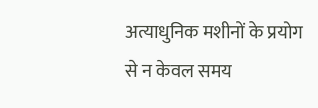अत्याधुनिक मशीनों के प्रयोग से न केवल समय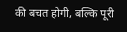की बचत होगी, बल्कि पूरी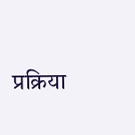प्रक्रिया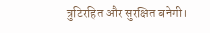त्रुटिरहित और सुरक्षित बनेगी।